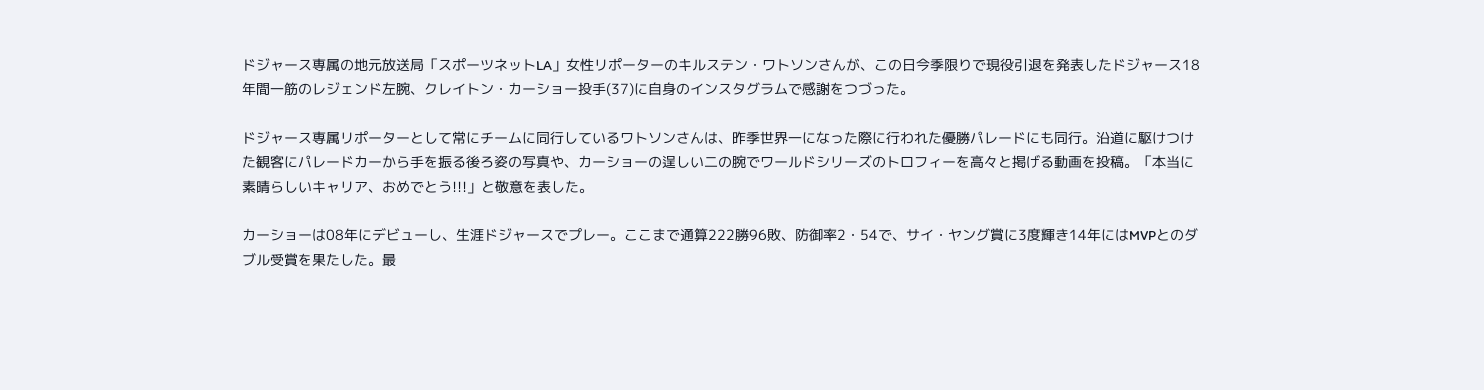ドジャース専属の地元放送局「スポーツネットLA」女性リポーターのキルステン・ワトソンさんが、この日今季限りで現役引退を発表したドジャース18年間一筋のレジェンド左腕、クレイトン・カーショー投手(37)に自身のインスタグラムで感謝をつづった。

ドジャース専属リポーターとして常にチームに同行しているワトソンさんは、昨季世界一になった際に行われた優勝パレードにも同行。沿道に駆けつけた観客にパレードカーから手を振る後ろ姿の写真や、カーショーの逞しい二の腕でワールドシリーズのトロフィーを高々と掲げる動画を投稿。「本当に素晴らしいキャリア、おめでとう!!!」と敬意を表した。

カーショーは08年にデビューし、生涯ドジャースでプレー。ここまで通算222勝96敗、防御率2・54で、サイ・ヤング賞に3度輝き14年にはMVPとのダブル受賞を果たした。最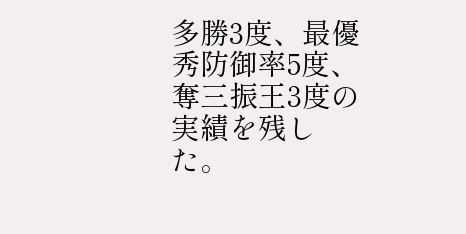多勝3度、最優秀防御率5度、奪三振王3度の実績を残した。